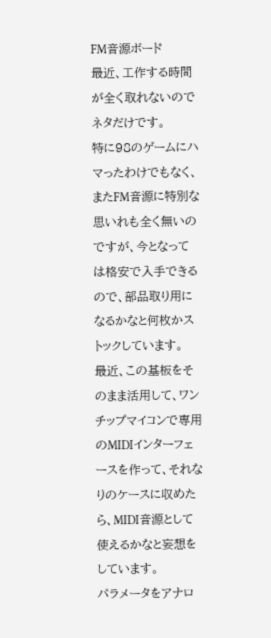FM音源ボード
最近、工作する時間が全く取れないのでネタだけです。
特に98のゲームにハマったわけでもなく、またFM音源に特別な思いれも全く無いのですが、今となっては格安で入手できるので、部品取り用になるかなと何枚かストックしています。
最近、この基板をそのまま活用して、ワンチップマイコンで専用のMIDIインターフェースを作って、それなりのケースに収めたら、MIDI音源として使えるかなと妄想をしています。
パラメータをアナロ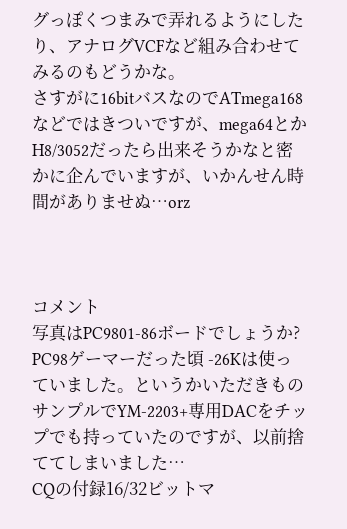グっぽくつまみで弄れるようにしたり、アナログVCFなど組み合わせてみるのもどうかな。
さすがに16bitバスなのでATmega168などではきついですが、mega64とかH8/3052だったら出来そうかなと密かに企んでいますが、いかんせん時間がありませぬ…orz



コメント
写真はPC9801-86ボードでしょうか?
PC98ゲーマーだった頃 -26Kは使っていました。というかいただきものサンプルでYM-2203+専用DACをチップでも持っていたのですが、以前捨ててしまいました…
CQの付録16/32ビットマ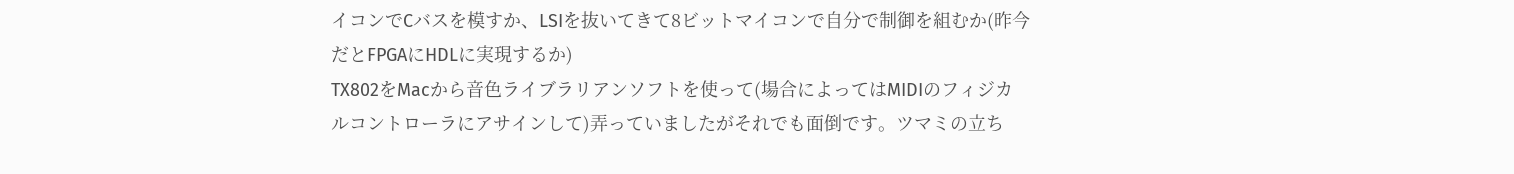イコンでCバスを模すか、LSIを抜いてきて8ビットマイコンで自分で制御を組むか(昨今だとFPGAにHDLに実現するか)
TX802をMacから音色ライブラリアンソフトを使って(場合によってはMIDIのフィジカルコントローラにアサインして)弄っていましたがそれでも面倒です。ツマミの立ち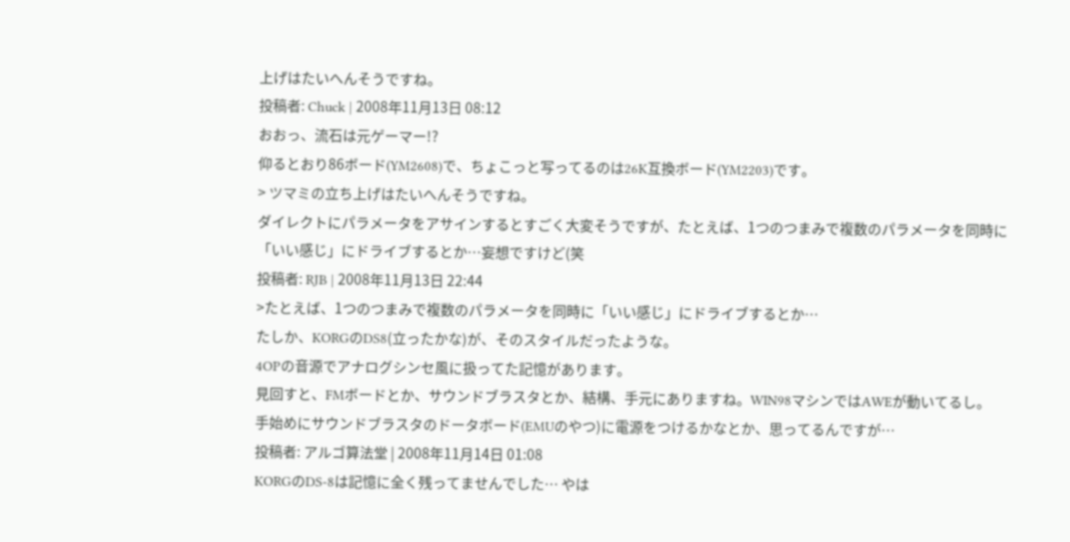上げはたいへんそうですね。
投稿者: Chuck | 2008年11月13日 08:12
おおっ、流石は元ゲーマー!?
仰るとおり86ボード(YM2608)で、ちょこっと写ってるのは26K互換ボード(YM2203)です。
> ツマミの立ち上げはたいへんそうですね。
ダイレクトにパラメータをアサインするとすごく大変そうですが、たとえば、1つのつまみで複数のパラメータを同時に「いい感じ」にドライブするとか…妄想ですけど(笑
投稿者: RJB | 2008年11月13日 22:44
>たとえば、1つのつまみで複数のパラメータを同時に「いい感じ」にドライブするとか…
たしか、KORGのDS8(立ったかな)が、そのスタイルだったような。
4OPの音源でアナログシンセ風に扱ってた記憶があります。
見回すと、FMボードとか、サウンドブラスタとか、結構、手元にありますね。WIN98マシンではAWEが動いてるし。
手始めにサウンドブラスタのドータボード(EMUのやつ)に電源をつけるかなとか、思ってるんですが…
投稿者: アルゴ算法堂 | 2008年11月14日 01:08
KORGのDS-8は記憶に全く残ってませんでした… やは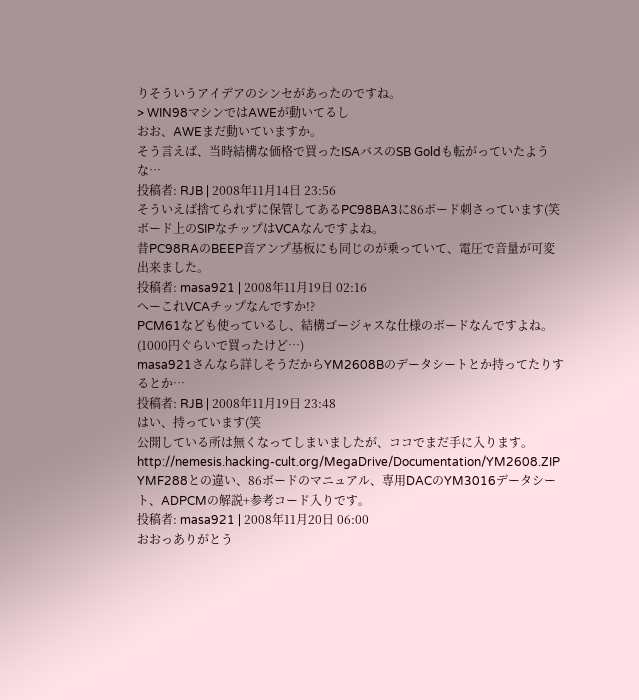りそういうアイデアのシンセがあったのですね。
> WIN98マシンではAWEが動いてるし
おお、AWEまだ動いていますか。
そう言えば、当時結構な価格で買ったISAバスのSB Goldも転がっていたような…
投稿者: RJB | 2008年11月14日 23:56
そういえば捨てられずに保管してあるPC98BA3に86ボード刺さっています(笑
ボード上のSIPなチップはVCAなんですよね。
昔PC98RAのBEEP音アンプ基板にも同じのが乗っていて、電圧で音量が可変出来ました。
投稿者: masa921 | 2008年11月19日 02:16
へーこれVCAチップなんですか!?
PCM61なども使っているし、結構ゴージャスな仕様のボードなんですよね。(1000円ぐらいで買ったけど…)
masa921さんなら詳しそうだからYM2608Bのデータシートとか持ってたりするとか…
投稿者: RJB | 2008年11月19日 23:48
はい、持っています(笑
公開している所は無くなってしまいましたが、ココでまだ手に入ります。
http://nemesis.hacking-cult.org/MegaDrive/Documentation/YM2608.ZIP
YMF288との違い、86ボードのマニュアル、専用DACのYM3016データシート、ADPCMの解説+参考コード入りです。
投稿者: masa921 | 2008年11月20日 06:00
おおっありがとう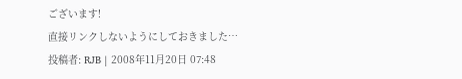ございます!
直接リンクしないようにしておきました…
投稿者: RJB | 2008年11月20日 07:48